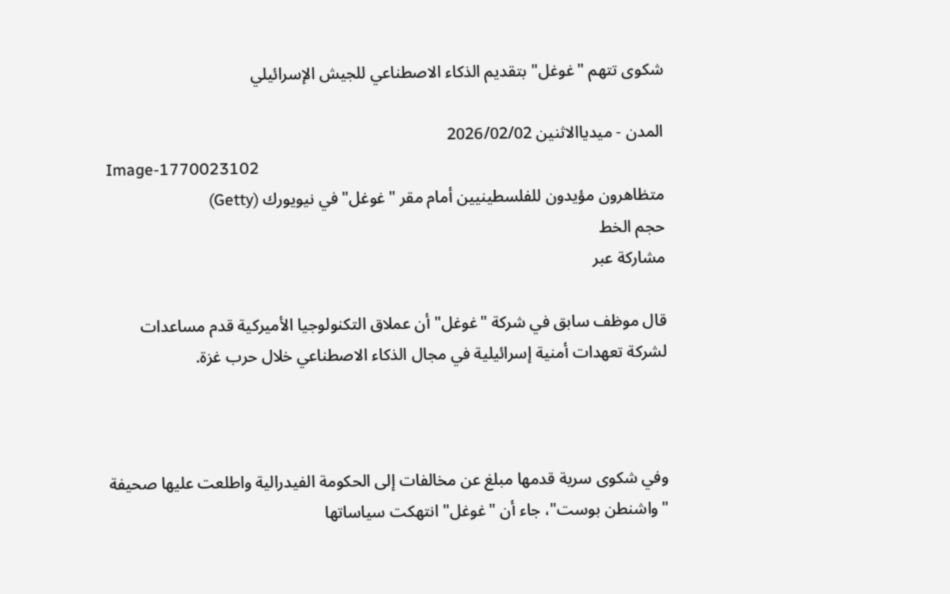شكوى تتهم "غوغل" بتقديم الذكاء الاصطناعي للجيش الإسرائيلي

المدن - ميدياالاثنين 2026/02/02
Image-1770023102
متظاهرون مؤيدون للفلسطينيين أمام مقر "غوغل" في نيويورك (Getty)
حجم الخط
مشاركة عبر

قال موظف سابق في شركة "غوغل" أن عملاق التكنولوجيا الأميركية قدم مساعدات لشركة تعهدات أمنية إسرائيلية في مجال الذكاء الاصطناعي خلال حرب غزة.



وفي شكوى سرية قدمها مبلغ عن مخالفات إلى الحكومة الفيدرالية واطلعت عليها صحيفة "واشنطن بوست"، جاء أن "غوغل" انتهكت سياساتها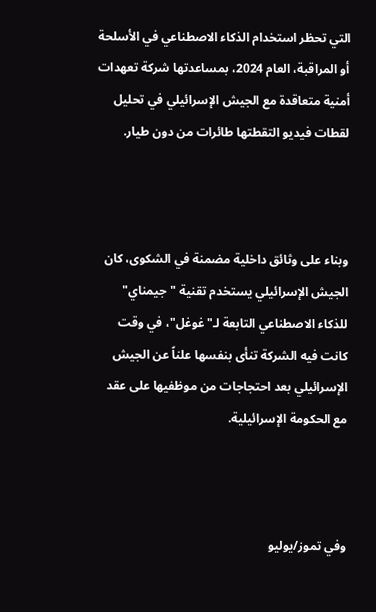التي تحظر استخدام الذكاء الاصطناعي في الأسلحة أو المراقبة، العام 2024، بمساعدتها شركة تعهدات أمنية متعاقدة مع الجيش الإسرائيلي في تحليل لقطات فيديو التقطتها طائرات من دون طيار.



وبناء على وثائق داخلية مضمنة في الشكوى، كان الجيش الإسرائيلي يستخدم تقنية "جيمناي" للذكاء الاصطناعي التابعة لـ"غوغل"، في وقت كانت فيه الشركة تنأى بنفسها علناً عن الجيش الإسرائيلي بعد احتجاجات من موظفيها على عقد مع الحكومة الإسرائيلية.



وفي تموز/يوليو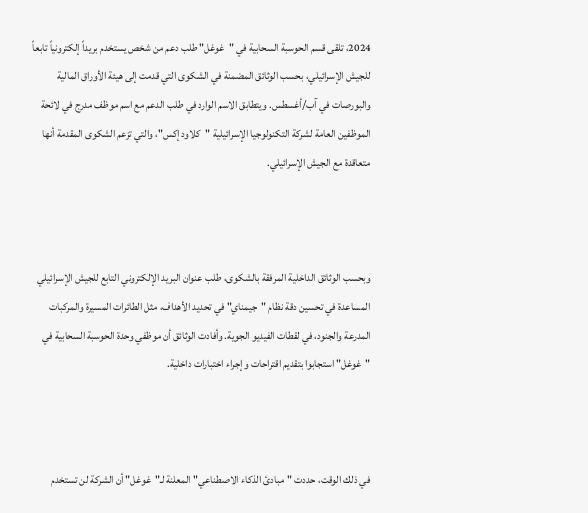2024، تلقى قسم الحوسبة السحابية في "غوغل" طلب دعم من شخص يستخدم بريداً إلكترونياً تابعاً للجيش الإسرائيلي، بحسب الوثائق المضمنة في الشكوى التي قدمت إلى هيئة الأوراق المالية والبورصات في آب/أغسطس. ويتطابق الاسم الوارد في طلب الدعم مع اسم موظف مدرج في لائحة الموظفين العامة لشركة التكنولوجيا الإسرائيلية "كلاود إكس"، والتي تزعم الشكوى المقدمة أنها متعاقدة مع الجيش الإسرائيلي.



وبحسب الوثائق الداخلية المرفقة بالشكوى، طلب عنوان البريد الإلكتروني التابع للجيش الإسرائيلي المساعدة في تحسين دقة نظام "جيمناي" في تحديد الأهداف، مثل الطائرات المسيرة والمركبات المدرعة والجنود، في لقطات الفيديو الجوية. وأفادت الوثائق أن موظفي وحدة الحوسبة السحابية في "غوغل" استجابوا بتقديم اقتراحات وإجراء اختبارات داخلية.



في ذلك الوقت، حددت "مبادئ الذكاء الاصطناعي" المعلنة لـ"غوغل" أن الشركة لن تستخدم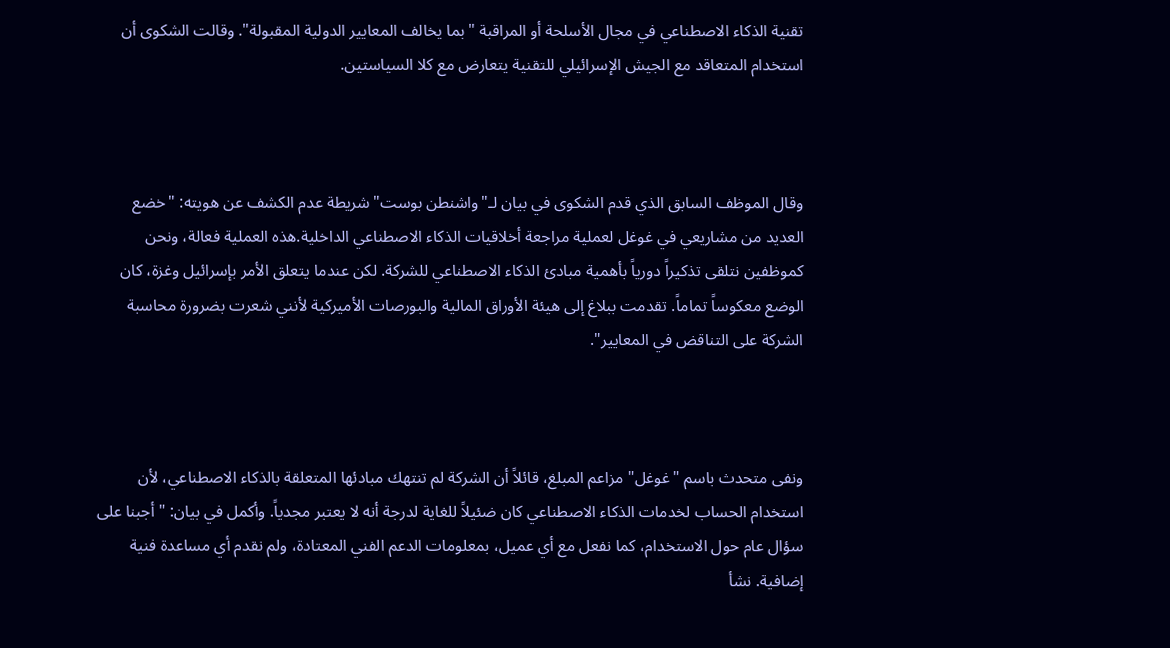تقنية الذكاء الاصطناعي في مجال الأسلحة أو المراقبة "بما يخالف المعايير الدولية المقبولة". وقالت الشكوى أن استخدام المتعاقد مع الجيش الإسرائيلي للتقنية يتعارض مع كلا السياستين.



وقال الموظف السابق الذي قدم الشكوى في بيان لـ"واشنطن بوست" شريطة عدم الكشف عن هويته: "خضع العديد من مشاريعي في غوغل لعملية مراجعة أخلاقيات الذكاء الاصطناعي الداخلية.هذه العملية فعالة، ونحن كموظفين نتلقى تذكيراً دورياً بأهمية مبادئ الذكاء الاصطناعي للشركة. لكن عندما يتعلق الأمر بإسرائيل وغزة، كان الوضع معكوساً تماماً. تقدمت ببلاغ إلى هيئة الأوراق المالية والبورصات الأميركية لأنني شعرت بضرورة محاسبة الشركة على التناقض في المعايير".



ونفى متحدث باسم "غوغل" مزاعم المبلغ، قائلاً أن الشركة لم تنتهك مبادئها المتعلقة بالذكاء الاصطناعي، لأن استخدام الحساب لخدمات الذكاء الاصطناعي كان ضئيلاً للغاية لدرجة أنه لا يعتبر مجدياً. وأكمل في بيان: "أجبنا على سؤال عام حول الاستخدام، كما نفعل مع أي عميل، بمعلومات الدعم الفني المعتادة، ولم نقدم أي مساعدة فنية إضافية. نشأ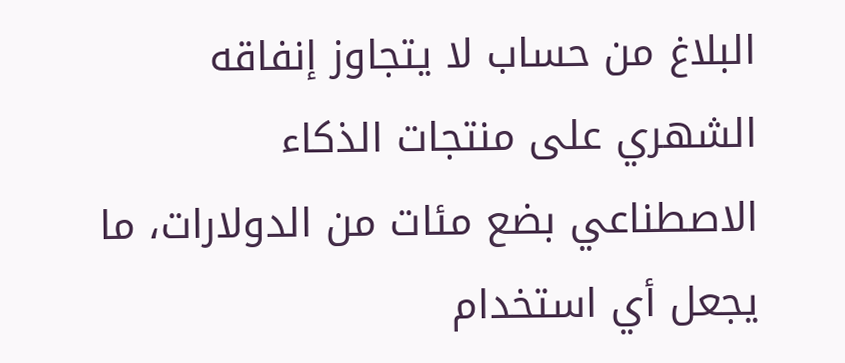البلاغ من حساب لا يتجاوز إنفاقه الشهري على منتجات الذكاء الاصطناعي بضع مئات من الدولارات، ما يجعل أي استخدام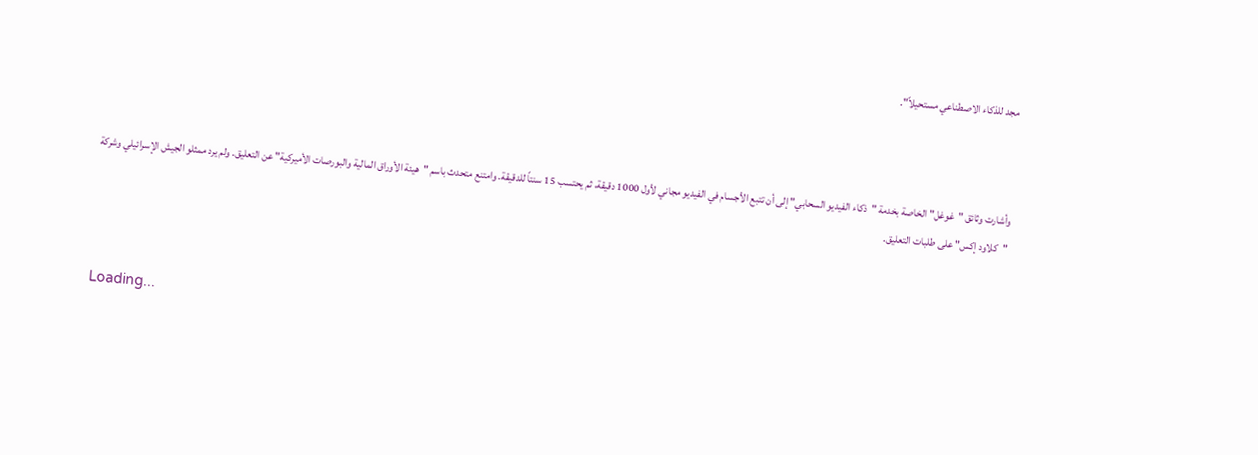مجد للذكاء الاصطناعي مستحيلاً".



وأشارت وثائق "غوغل" الخاصة بخدمة "ذكاء الفيديو السحابي" إلى أن تتبع الأجسام في الفيديو مجاني لأول 1000 دقيقة، ثم يحتسب 15 سنتاً للدقيقة. وامتنع متحدث باسم "هيئة الأوراق المالية والبورصات الأميركية" عن التعليق. ولم يرد ممثلو الجيش الإسرائيلي وشركة "كلاود إكس" على طلبات التعليق.



Loading...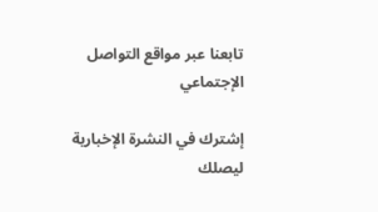تابعنا عبر مواقع التواصل الإجتماعي

إشترك في النشرة الإخبارية ليصلك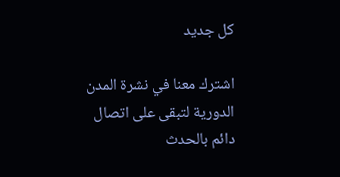كل جديد

اشترك معنا في نشرة المدن الدورية لتبقى على اتصال دائم بالحدث